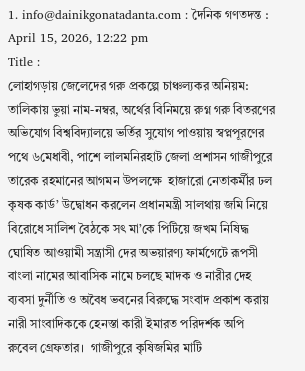1. info@dainikgonatadanta.com : দৈনিক গণতদন্ত :
April 15, 2026, 12:22 pm
Title :
লোহাগড়ায় জেলেদের গরু প্রকল্পে চাঞ্চল্যকর অনিয়ম: তালিকায় ভুয়া নাম-নম্বর, অর্থের বিনিময়ে রুগ্ন গরু বিতরণের অভিযোগ বিশ্ববিদ্যালয়ে ভর্তির সুযোগ পাওয়ায় স্বপ্নপূরণের পথে ৬মেধাবী, পাশে লালমনিরহাট জেলা প্রশাসন গাজীপুরে তারেক রহমানের আগমন উপলক্ষে  হাজারো নেতাকর্মীর ঢল  কৃষক কার্ড’ উদ্বোধন করলেন প্রধানমন্ত্রী সালথায় জমি নিয়ে বিরোধে সালিশ বৈঠকে সৎ মা’কে পিটিয়ে জখম নিষিদ্ধ ঘোষিত আওয়ামী সন্ত্রাসী দের অভয়ারণ্য ফার্মগেটে রূপসী বাংলা নামের আবাসিক নামে চলছে মাদক ও নারীর দেহ ব্যবসা দুর্নীতি ও অবৈধ ভবনের বিরুদ্ধে সংবাদ প্রকাশ করায় নারী সাংবাদিককে হেনস্তা কারী ইমারত পরিদর্শক অপি রুবেল গ্রেফতার।  গাজীপুরে কৃষিজমির মাটি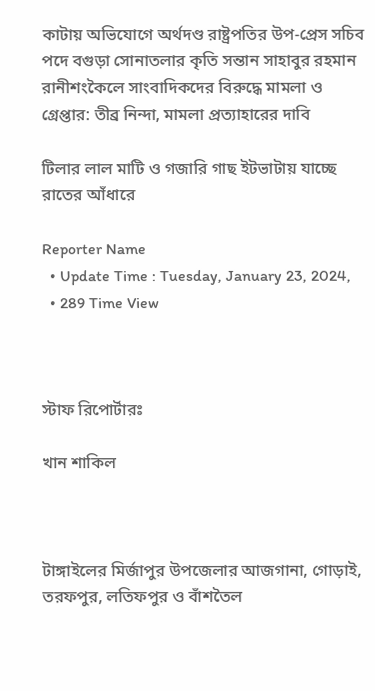কাটায় অভিযোগে অর্থদণ্ড রাষ্ট্রপতির উপ-প্রেস সচিব পদে বগুড়া সোনাতলার কৃতি সন্তান সাহাবুর রহমান রানীশংকৈলে সাংবাদিকদের বিরুদ্ধে মামলা ও গ্রেপ্তার: তীব্র নিন্দা, মামলা প্রত্যাহারের দাবি

টিলার লাল মাটি ও গজারি গাছ ইটভাটায় যাচ্ছে রাতের আঁধারে

Reporter Name
  • Update Time : Tuesday, January 23, 2024,
  • 289 Time View



স্টাফ রিপোর্টারঃ

খান শাকিল



টাঙ্গাইলের মির্জাপুর উপজেলার আজগানা, গোড়াই, তরফপুর, লতিফপুর ও বাঁশতৈল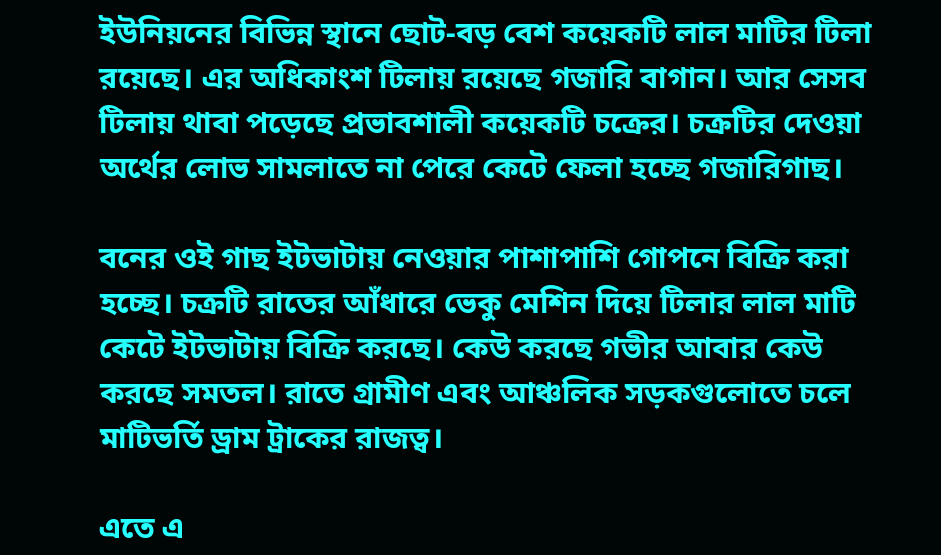ইউনিয়নের বিভিন্ন স্থানে ছোট-বড় বেশ কয়েকটি লাল মাটির টিলা রয়েছে। এর অধিকাংশ টিলায় রয়েছে গজারি বাগান। আর সেসব টিলায় থাবা পড়েছে প্রভাবশালী কয়েকটি চক্রের। চক্রটির দেওয়া অর্থের লোভ সামলাতে না পেরে কেটে ফেলা হচ্ছে গজারিগাছ।

বনের ওই গাছ ইটভাটায় নেওয়ার পাশাপাশি গোপনে বিক্রি করা হচ্ছে। চক্রটি রাতের আঁধারে ভেকু মেশিন দিয়ে টিলার লাল মাটি কেটে ইটভাটায় বিক্রি করছে। কেউ করছে গভীর আবার কেউ করছে সমতল। রাতে গ্রামীণ এবং আঞ্চলিক সড়কগুলোতে চলে মাটিভর্তি ড্রাম ট্রাকের রাজত্ব।

এতে এ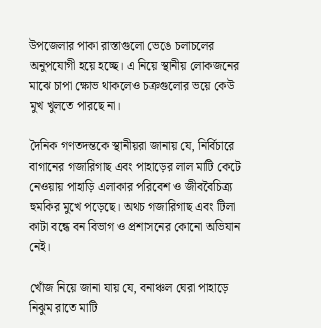উপজেলার পাকা রাস্তাগুলো ভেঙে চলাচলের অনুপযোগী হয়ে হচ্ছে। এ নিয়ে স্থানীয় লোকজনের মাঝে চাপা ক্ষোভ থাকলেও চক্রগুলোর ভয়ে কেউ মুখ খুলতে পারছে না।

দৈনিক গণতদন্তকে স্থানীয়রা জানায় যে, নির্বিচারে বাগানের গজারিগাছ এবং পাহাড়ের লাল মাটি কেটে নেওয়ায় পাহাড়ি এলাকার পরিবেশ ও জীববৈচিত্র্য হুমকির মুখে পড়েছে। অথচ গজারিগাছ এবং টিলা কাটা বন্ধে বন বিভাগ ও প্রশাসনের কোনো অভিযান নেই।

খোঁজ নিয়ে জানা যায় যে, বনাঞ্চল ঘেরা পাহাড়ে নিঝুম রাতে মাটি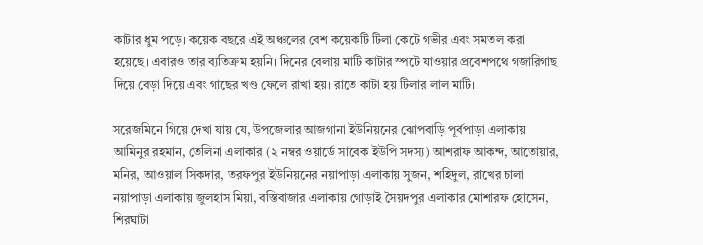কাটার ধুম পড়ে। কয়েক বছরে এই অঞ্চলের বেশ কয়েকটি টিলা কেটে গভীর এবং সমতল করা হয়েছে। এবারও তার ব্যতিক্রম হয়নি। দিনের বেলায় মাটি কাটার স্পটে যাওয়ার প্রবেশপথে গজারিগাছ দিয়ে বেড়া দিয়ে এবং গাছের খণ্ড ফেলে রাখা হয়। রাতে কাটা হয় টিলার লাল মাটি।

সরেজমিনে গিয়ে দেখা যায় যে, উপজেলার আজগানা ইউনিয়নের ঝোপবাড়ি পূর্বপাড়া এলাকায় আমিনুর রহমান, তেলিনা এলাকার (২ নম্বর ওয়ার্ডে সাবেক ইউপি সদস্য) আশরাফ আকন্দ, আতোয়ার, মনির, আওয়াল সিকদার, তরফপুর ইউনিয়নের নয়াপাড়া এলাকায় সুজন, শহিদুল, রাখের চালা নয়াপাড়া এলাকায় জুলহাস মিয়া, বস্তিবাজার এলাকায় গোড়াই সৈয়দপুর এলাকার মোশারফ হোসেন, শিরঘাটা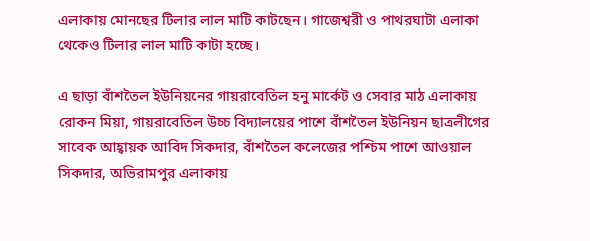এলাকায় মোনছের টিলার লাল মাটি কাটছেন। গাজেশ্বরী ও পাথরঘাটা এলাকা থেকেও টিলার লাল মাটি কাটা হচ্ছে।

এ ছাড়া বাঁশতৈল ইউনিয়নের গায়রাবেতিল হনু মার্কেট ও সেবার মাঠ এলাকায় রোকন মিয়া, গায়রাবেতিল উচ্চ বিদ্যালয়ের পাশে বাঁশতৈল ইউনিয়ন ছাত্রলীগের সাবেক আহ্বায়ক আবিদ সিকদার, বাঁশতৈল কলেজের পশ্চিম পাশে আওয়াল সিকদার, অভিরামপুর এলাকায়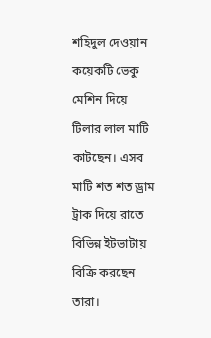শহিদুল দেওয়ান কয়েকটি ভেকু মেশিন দিয়ে টিলার লাল মাটি কাটছেন। এসব মাটি শত শত ড্রাম ট্রাক দিয়ে রাতে বিভিন্ন ইটভাটায় বিক্রি করছেন তারা।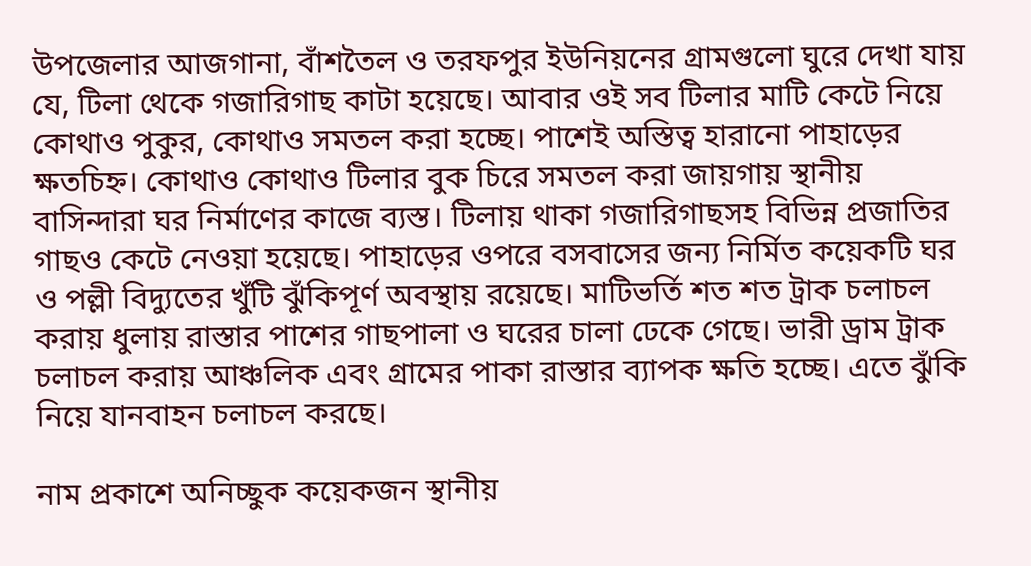উপজেলার আজগানা, বাঁশতৈল ও তরফপুর ইউনিয়নের গ্রামগুলো ঘুরে দেখা যায় যে, টিলা থেকে গজারিগাছ কাটা হয়েছে। আবার ওই সব টিলার মাটি কেটে নিয়ে কোথাও পুকুর, কোথাও সমতল করা হচ্ছে। পাশেই অস্তিত্ব হারানো পাহাড়ের ক্ষতচিহ্ন। কোথাও কোথাও টিলার বুক চিরে সমতল করা জায়গায় স্থানীয় বাসিন্দারা ঘর নির্মাণের কাজে ব্যস্ত। টিলায় থাকা গজারিগাছসহ বিভিন্ন প্রজাতির গাছও কেটে নেওয়া হয়েছে। পাহাড়ের ওপরে বসবাসের জন্য নির্মিত কয়েকটি ঘর ও পল্লী বিদ্যুতের খুঁটি ঝুঁকিপূর্ণ অবস্থায় রয়েছে। মাটিভর্তি শত শত ট্রাক চলাচল করায় ধুলায় রাস্তার পাশের গাছপালা ও ঘরের চালা ঢেকে গেছে। ভারী ড্রাম ট্রাক চলাচল করায় আঞ্চলিক এবং গ্রামের পাকা রাস্তার ব্যাপক ক্ষতি হচ্ছে। এতে ঝুঁকি নিয়ে যানবাহন চলাচল করছে।

নাম প্রকাশে অনিচ্ছুক কয়েকজন স্থানীয়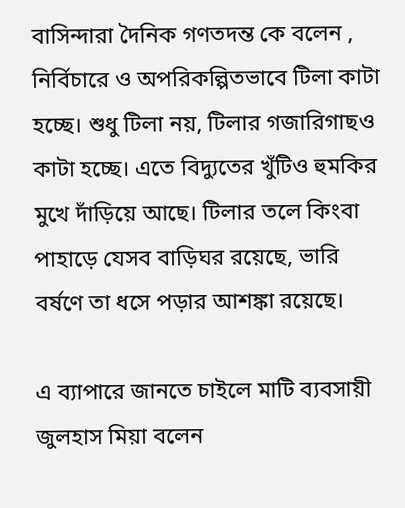বাসিন্দারা দৈনিক গণতদন্ত কে বলেন , নির্বিচারে ও অপরিকল্পিতভাবে টিলা কাটা হচ্ছে। শুধু টিলা নয়, টিলার গজারিগাছও কাটা হচ্ছে। এতে বিদ্যুতের খুঁটিও হুমকির মুখে দাঁড়িয়ে আছে। টিলার তলে কিংবা পাহাড়ে যেসব বাড়িঘর রয়েছে, ভারি বর্ষণে তা ধসে পড়ার আশঙ্কা রয়েছে।

এ ব্যাপারে জানতে চাইলে মাটি ব্যবসায়ী জুলহাস মিয়া বলেন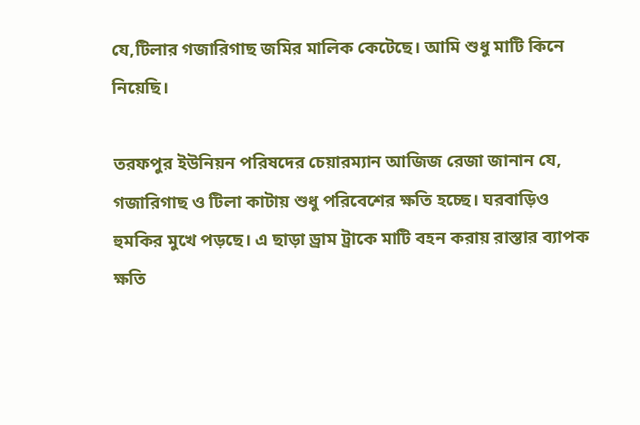যে,টিলার গজারিগাছ জমির মালিক কেটেছে। আমি শুধু মাটি কিনে নিয়েছি।

তরফপুর ইউনিয়ন পরিষদের চেয়ারম্যান আজিজ রেজা জানান যে, গজারিগাছ ও টিলা কাটায় শুধু পরিবেশের ক্ষতি হচ্ছে। ঘরবাড়িও হুমকির মুখে পড়ছে। এ ছাড়া ড্রাম ট্রাকে মাটি বহন করায় রাস্তার ব্যাপক ক্ষতি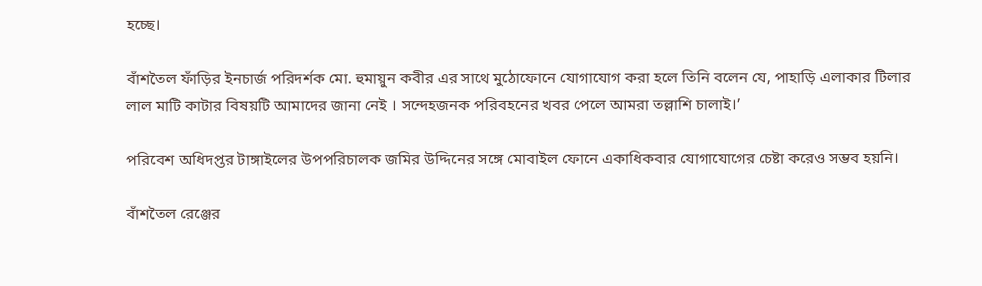হচ্ছে।

বাঁশতৈল ফাঁড়ির ইনচার্জ পরিদর্শক মো. হুমায়ুন কবীর এর সাথে মুঠোফোনে যোগাযোগ করা হলে তিনি বলেন যে, পাহাড়ি এলাকার টিলার লাল মাটি কাটার বিষয়টি আমাদের জানা নেই । সন্দেহজনক পরিবহনের খবর পেলে আমরা তল্লাশি চালাই।’

পরিবেশ অধিদপ্তর টাঙ্গাইলের উপপরিচালক জমির উদ্দিনের সঙ্গে মোবাইল ফোনে একাধিকবার যোগাযোগের চেষ্টা করেও সম্ভব হয়নি।

বাঁশতৈল রেঞ্জের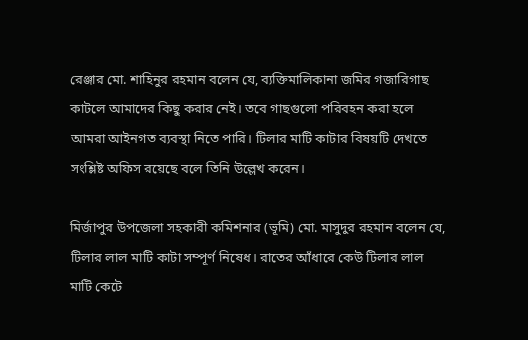রেঞ্জার মো. শাহিনুর রহমান বলেন যে, ব্যক্তিমালিকানা জমির গজারিগাছ কাটলে আমাদের কিছু করার নেই। তবে গাছগুলো পরিবহন করা হলে আমরা আইনগত ব্যবস্থা নিতে পারি। টিলার মাটি কাটার বিষয়টি দেখতে সংশ্লিষ্ট অফিস রয়েছে বলে তিনি উল্লেখ করেন।

মির্জাপুর উপজেলা সহকারী কমিশনার (ভূমি) মো. মাসুদুর রহমান বলেন যে, টিলার লাল মাটি কাটা সম্পূর্ণ নিষেধ। রাতের আঁধারে কেউ টিলার লাল মাটি কেটে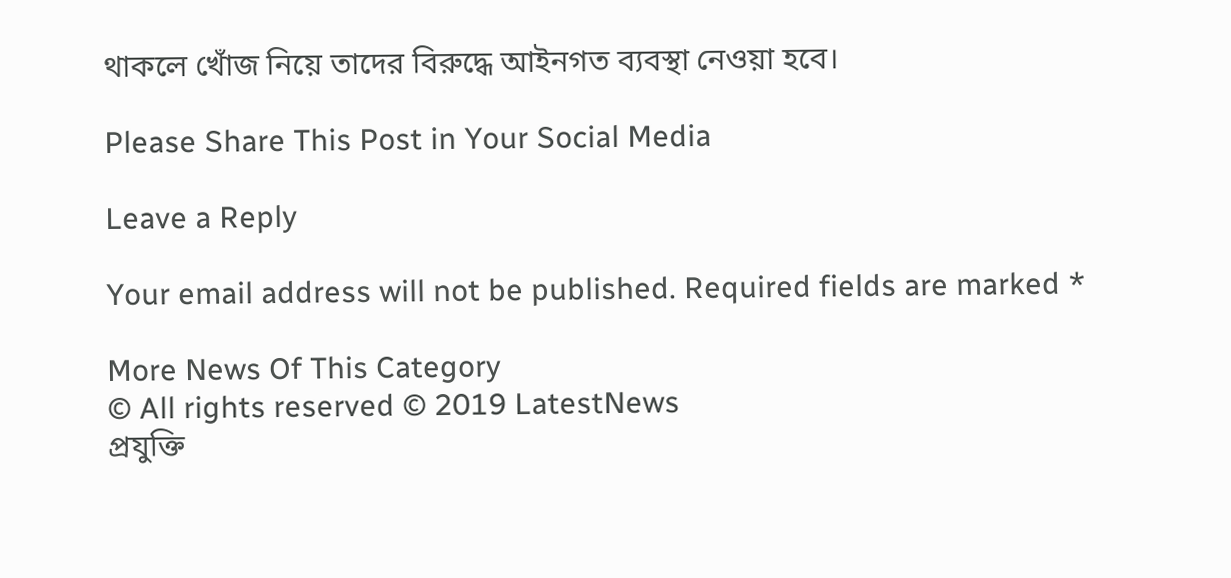থাকলে খোঁজ নিয়ে তাদের বিরুদ্ধে আইনগত ব্যবস্থা নেওয়া হবে।

Please Share This Post in Your Social Media

Leave a Reply

Your email address will not be published. Required fields are marked *

More News Of This Category
© All rights reserved © 2019 LatestNews
প্রযুক্তি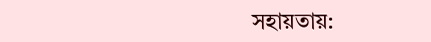সহায়তায়: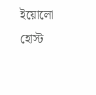ইয়োলো হোস্ট